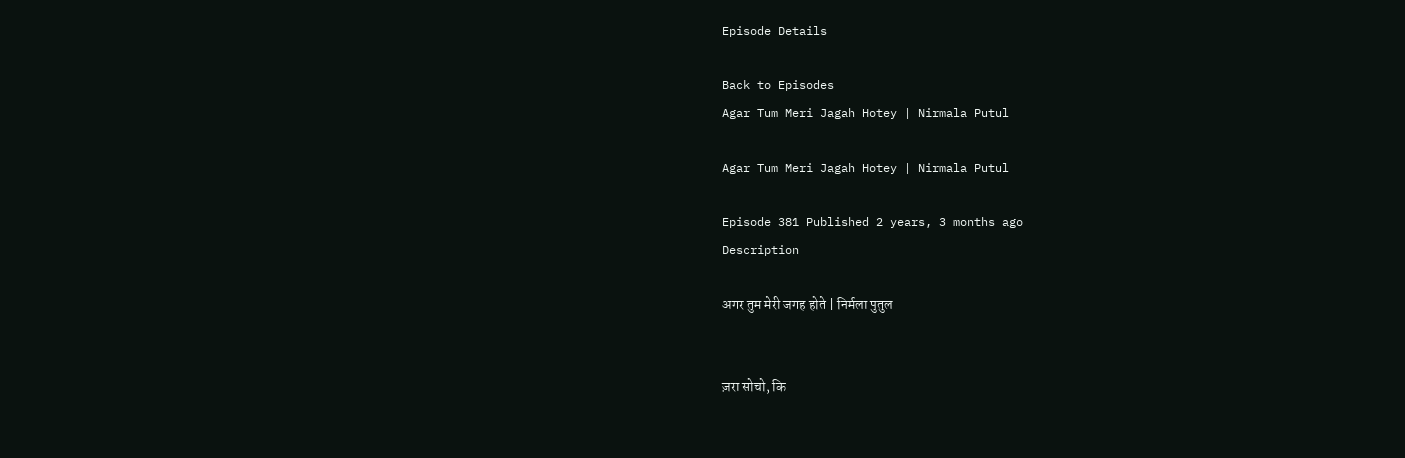Episode Details

Back to Episodes
Agar Tum Meri Jagah Hotey | Nirmala Putul

Agar Tum Meri Jagah Hotey | Nirmala Putul

Episode 381 Published 2 years, 3 months ago
Description

अगर तुम मेरी जगह होते | निर्मला पुतुल


ज़रा सोचो, कि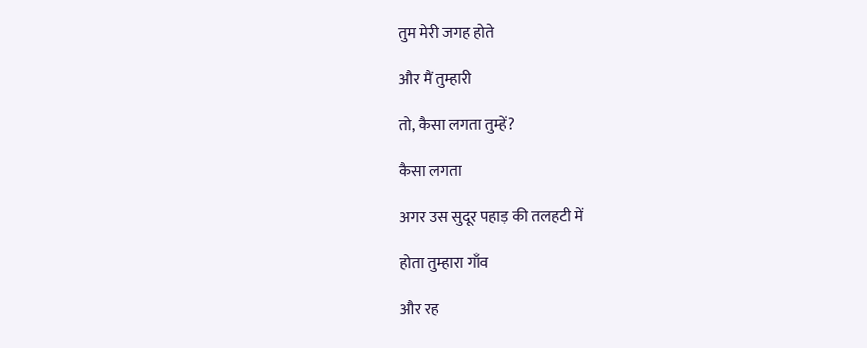तुम मेरी जगह होते

और मैं तुम्हारी

तो, कैसा लगता तुम्हें?

कैसा लगता

अगर उस सुदूर पहाड़ की तलहटी में

होता तुम्हारा गाँव

और रह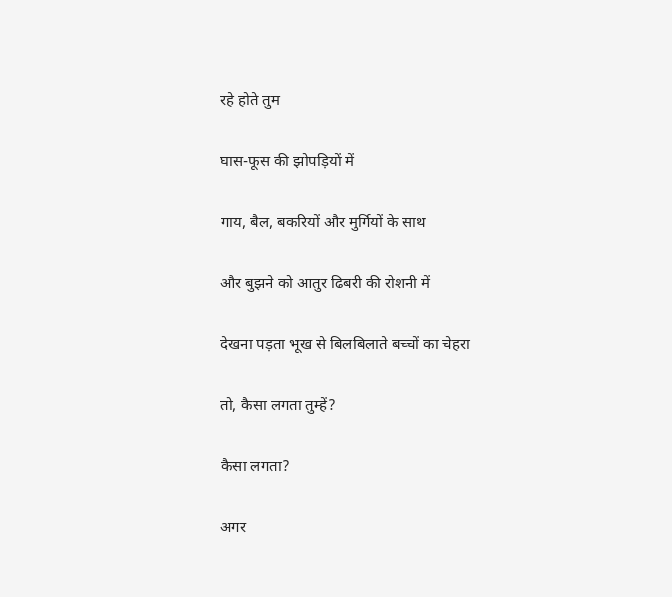रहे होते तुम

घास-फूस की झोपड़ियों में

गाय, बैल, बकरियों और मुर्गियों के साथ

और बुझने को आतुर ढिबरी की रोशनी में

देखना पड़ता भूख से बिलबिलाते बच्चों का चेहरा

तो, कैसा लगता तुम्हें?

कैसा लगता?

अगर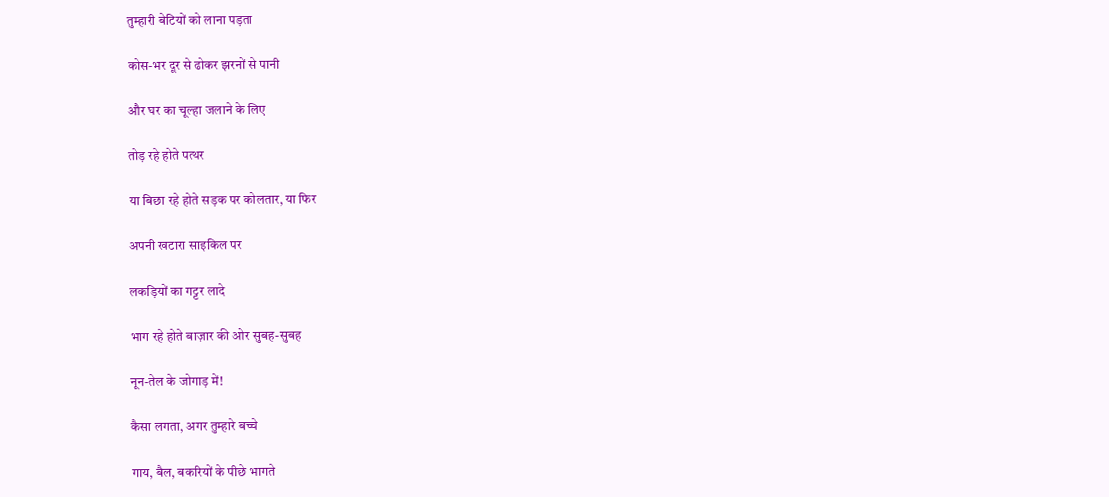तुम्हारी बेटियों को लाना पड़ता

कोस-भर दूर से ढोकर झरनों से पानी

और घर का चूल्हा जलाने के लिए

तोड़ रहे होते पत्थर

या बिछा रहे होते सड़क पर कोलतार, या फिर

अपनी खटारा साइकिल पर

लकड़ियों का गट्टर लादे

भाग रहे होते बाज़ार की ओर सुबह-सुबह

नून-तेल के जोगाड़ में!

कैसा लगता, अगर तुम्हारे बच्चे

गाय, बैल, बकरियों के पीछे भागते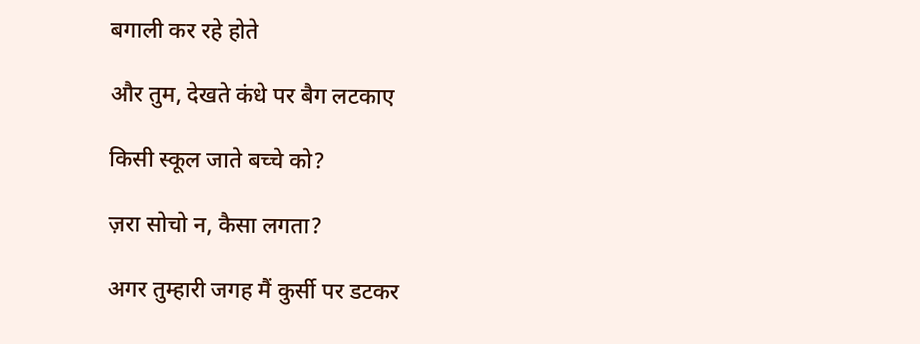बगाली कर रहे होते

और तुम, देखते कंधे पर बैग लटकाए

किसी स्कूल जाते बच्चे को?

ज़रा सोचो न, कैसा लगता?

अगर तुम्हारी जगह मैं कुर्सी पर डटकर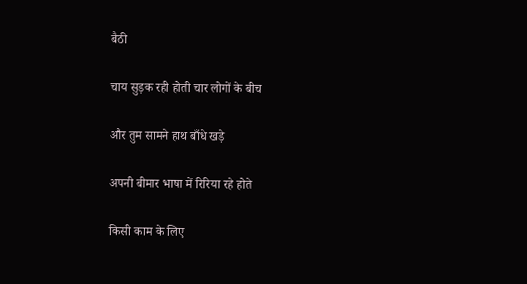बैठी

चाय सुड़क रही होती चार लोगों के बीच

और तुम सामने हाथ बाँधे खड़े

अपनी बीमार भाषा में रिरिया रहे होते

किसी काम के लिए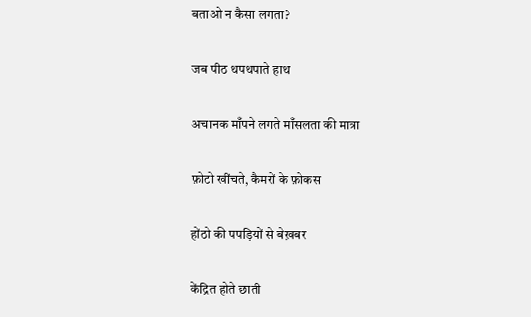बताओ न कैसा लगता?

जब पीठ थपथपाते हाथ

अचानक माँपने लगते माँसलता की मात्रा

फ़ोटो खींचते, कैमरों के फ़ोकस

होंठो की पपड़ियों से बेख़बर

केंद्रित होते छाती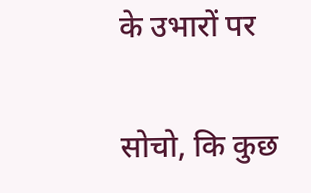के उभारों पर

सोचो, कि कुछ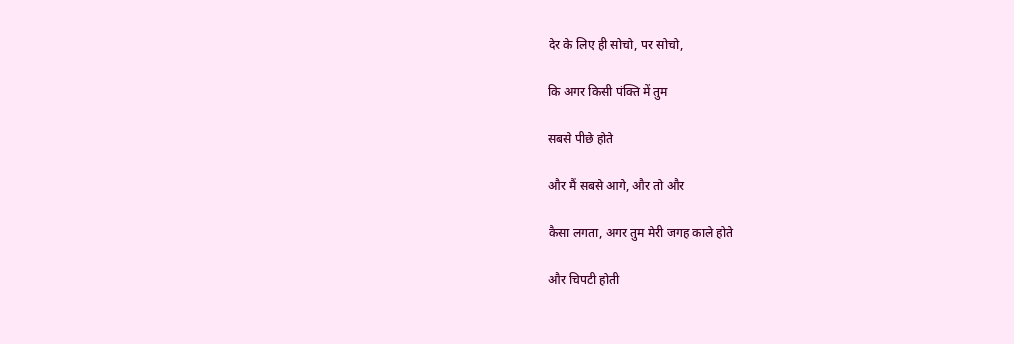देर के लिए ही सोचो, पर सोचो,

कि अगर किसी पंक्ति में तुम

सबसे पीछे होते

और मैं सबसे आगे, और तो और

कैसा लगता, अगर तुम मेरी जगह काले होते

और चिपटी होती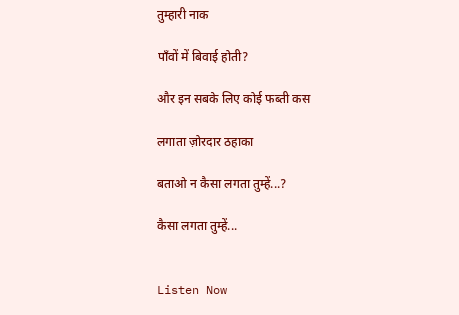तुम्हारी नाक

पाँवों में बिवाई होती?

और इन सबके लिए कोई फब्ती कस

लगाता ज़ोरदार ठहाका

बताओ न कैसा लगता तुम्हें...?

कैसा लगता तुम्हें...


Listen Now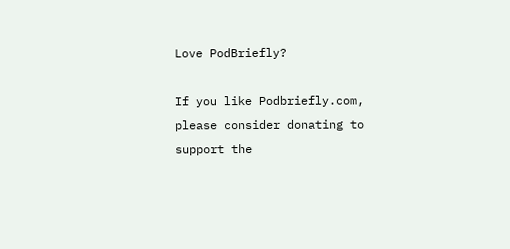Love PodBriefly?

If you like Podbriefly.com, please consider donating to support the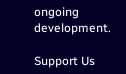ongoing development.

Support Us